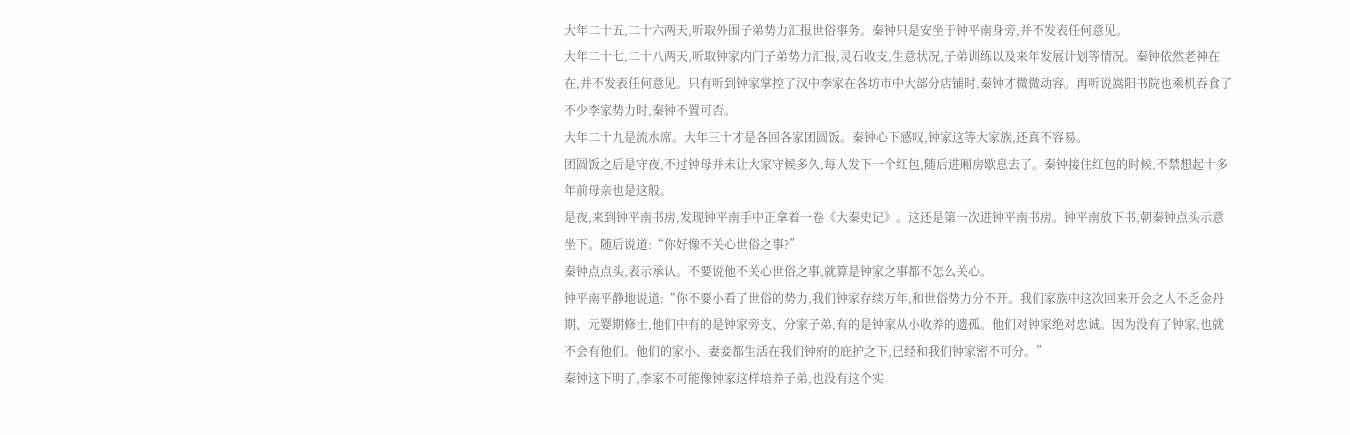大年二十五,二十六两天,听取外围子弟势力汇报世俗事务。秦钟只是安坐于钟平南身旁,并不发表任何意见。
大年二十七,二十八两天,听取钟家内门子弟势力汇报,灵石收支,生意状况,子弟训练以及来年发展计划等情况。秦钟依然老神在在,并不发表任何意见。只有听到钟家掌控了汉中李家在各坊市中大部分店铺时,秦钟才微微动容。再听说嵩阳书院也乘机吞食了不少李家势力时,秦钟不置可否。
大年二十九是流水席。大年三十才是各回各家团圆饭。秦钟心下感叹,钟家这等大家族,还真不容易。
团圆饭之后是守夜,不过钟母并未让大家守候多久,每人发下一个红包,随后进厢房歇息去了。秦钟接住红包的时候,不禁想起十多年前母亲也是这般。
是夜,来到钟平南书房,发现钟平南手中正拿着一卷《大秦史记》。这还是第一次进钟平南书房。钟平南放下书,朝秦钟点头示意坐下。随后说道:“你好像不关心世俗之事?”
秦钟点点头,表示承认。不要说他不关心世俗之事,就算是钟家之事都不怎么关心。
钟平南平静地说道:“你不要小看了世俗的势力,我们钟家存续万年,和世俗势力分不开。我们家族中这次回来开会之人不乏金丹期、元婴期修士,他们中有的是钟家旁支、分家子弟,有的是钟家从小收养的遗孤。他们对钟家绝对忠诚。因为没有了钟家,也就不会有他们。他们的家小、妻妾都生活在我们钟府的庇护之下,已经和我们钟家密不可分。”
秦钟这下明了,李家不可能像钟家这样培养子弟,也没有这个实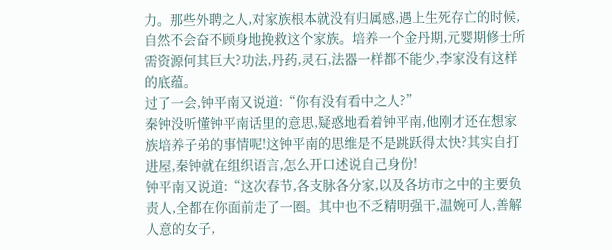力。那些外聘之人,对家族根本就没有归属感,遇上生死存亡的时候,自然不会奋不顾身地挽救这个家族。培养一个金丹期,元婴期修士所需资源何其巨大?功法,丹药,灵石,法器一样都不能少,李家没有这样的底蕴。
过了一会,钟平南又说道:“你有没有看中之人?”
秦钟没听懂钟平南话里的意思,疑惑地看着钟平南,他刚才还在想家族培养子弟的事情呢!这钟平南的思维是不是跳跃得太快?其实自打进屋,秦钟就在组织语言,怎么开口述说自己身份!
钟平南又说道:“这次春节,各支脉各分家,以及各坊市之中的主要负责人,全都在你面前走了一圈。其中也不乏精明强干,温婉可人,善解人意的女子,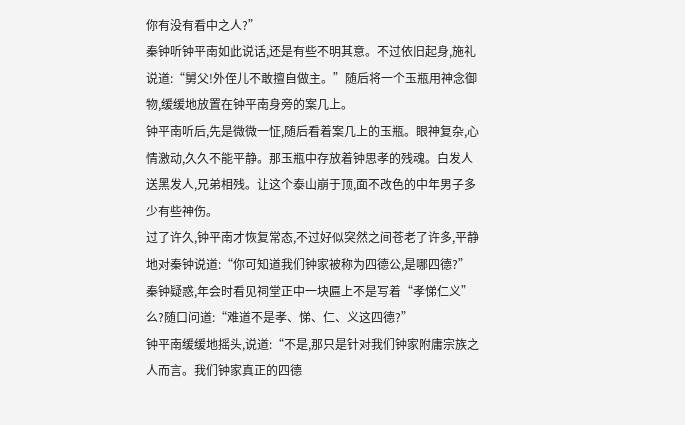你有没有看中之人?”
秦钟听钟平南如此说话,还是有些不明其意。不过依旧起身,施礼说道:“舅父!外侄儿不敢擅自做主。”随后将一个玉瓶用神念御物,缓缓地放置在钟平南身旁的案几上。
钟平南听后,先是微微一怔,随后看着案几上的玉瓶。眼神复杂,心情激动,久久不能平静。那玉瓶中存放着钟思孝的残魂。白发人送黑发人,兄弟相残。让这个泰山崩于顶,面不改色的中年男子多少有些神伤。
过了许久,钟平南才恢复常态,不过好似突然之间苍老了许多,平静地对秦钟说道:“你可知道我们钟家被称为四德公,是哪四德?”
秦钟疑惑,年会时看见祠堂正中一块匾上不是写着“孝悌仁义”么?随口问道:“难道不是孝、悌、仁、义这四德?”
钟平南缓缓地摇头,说道:“不是,那只是针对我们钟家附庸宗族之人而言。我们钟家真正的四德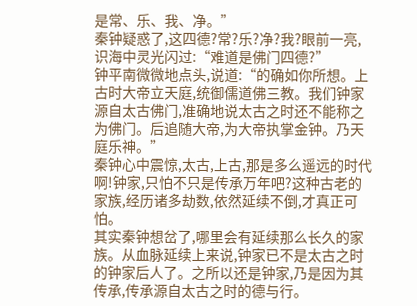是常、乐、我、净。”
秦钟疑惑了,这四德?常?乐?净?我?眼前一亮,识海中灵光闪过:“难道是佛门四德?”
钟平南微微地点头,说道:“的确如你所想。上古时大帝立天庭,统御儒道佛三教。我们钟家源自太古佛门,准确地说太古之时还不能称之为佛门。后追随大帝,为大帝执掌金钟。乃天庭乐神。”
秦钟心中震惊,太古,上古,那是多么遥远的时代啊!钟家,只怕不只是传承万年吧?这种古老的家族,经历诸多劫数,依然延续不倒,才真正可怕。
其实秦钟想岔了,哪里会有延续那么长久的家族。从血脉延续上来说,钟家已不是太古之时的钟家后人了。之所以还是钟家,乃是因为其传承,传承源自太古之时的德与行。